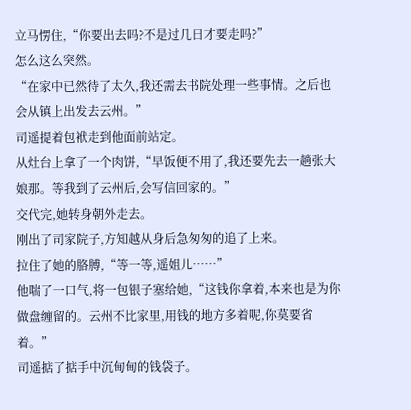立马愣住,“你要出去吗?不是过几日才要走吗?”
怎么这么突然。
“在家中已然待了太久,我还需去书院处理一些事情。之后也会从镇上出发去云州。”
司遥提着包袱走到他面前站定。
从灶台上拿了一个肉饼,“早饭便不用了,我还要先去一趟张大娘那。等我到了云州后,会写信回家的。”
交代完,她转身朝外走去。
刚出了司家院子,方知越从身后急匆匆的追了上来。
拉住了她的胳膊,“等一等,遥姐儿……”
他喘了一口气,将一包银子塞给她,“这钱你拿着,本来也是为你做盘缠留的。云州不比家里,用钱的地方多着呢,你莫要省着。”
司遥掂了掂手中沉甸甸的钱袋子。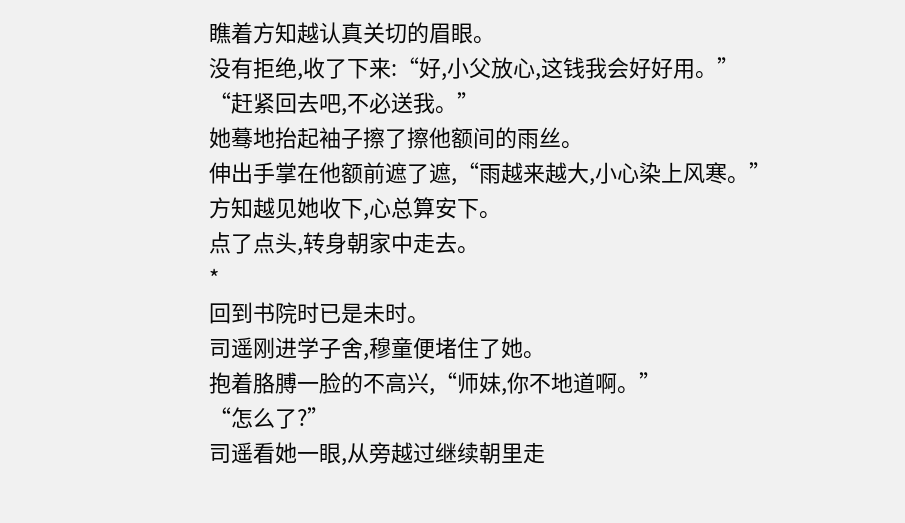瞧着方知越认真关切的眉眼。
没有拒绝,收了下来:“好,小父放心,这钱我会好好用。”
“赶紧回去吧,不必送我。”
她蓦地抬起袖子擦了擦他额间的雨丝。
伸出手掌在他额前遮了遮,“雨越来越大,小心染上风寒。”
方知越见她收下,心总算安下。
点了点头,转身朝家中走去。
*
回到书院时已是未时。
司遥刚进学子舍,穆童便堵住了她。
抱着胳膊一脸的不高兴,“师妹,你不地道啊。”
“怎么了?”
司遥看她一眼,从旁越过继续朝里走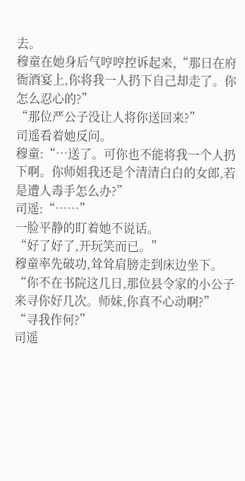去。
穆童在她身后气哼哼控诉起来,“那日在府衙酒宴上,你将我一人扔下自己却走了。你怎么忍心的?”
“那位严公子没让人将你送回来?”
司遥看着她反问。
穆童:“…送了。可你也不能将我一个人扔下啊。你师姐我还是个清清白白的女郎,若是遭人毒手怎么办?”
司遥:“……”
一脸平静的盯着她不说话。
“好了好了,开玩笑而已。”
穆童率先破功,耸耸肩膀走到床边坐下。
“你不在书院这几日,那位县令家的小公子来寻你好几次。师妹,你真不心动啊?”
“寻我作何?”
司遥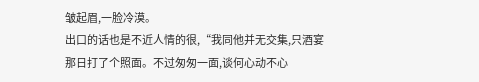皱起眉,一脸冷漠。
出口的话也是不近人情的很,“我同他并无交集,只酒宴那日打了个照面。不过匆匆一面,谈何心动不心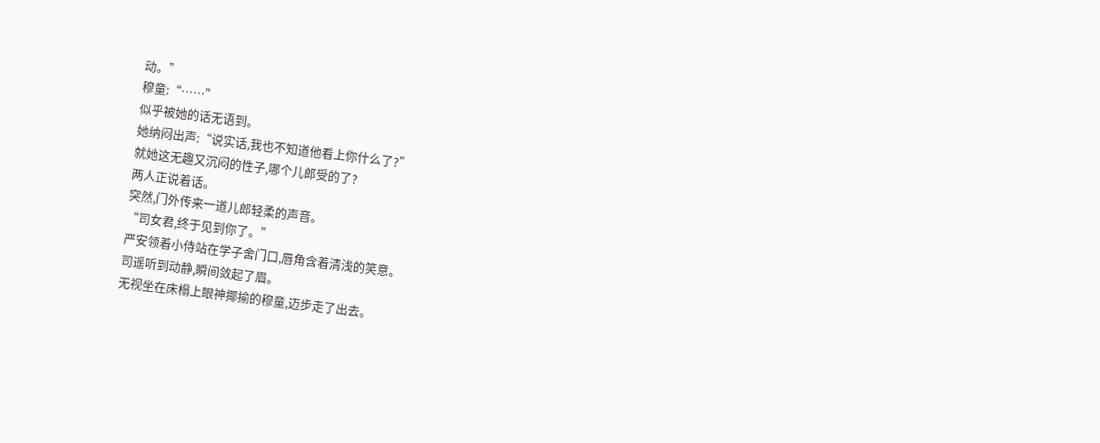动。”
穆童:“……”
似乎被她的话无语到。
她纳闷出声:“说实话,我也不知道他看上你什么了?”
就她这无趣又沉闷的性子,哪个儿郎受的了?
两人正说着话。
突然,门外传来一道儿郎轻柔的声音。
“司女君,终于见到你了。”
严安领着小侍站在学子舍门口,唇角含着清浅的笑意。
司遥听到动静,瞬间敛起了眉。
无视坐在床榻上眼神揶揄的穆童,迈步走了出去。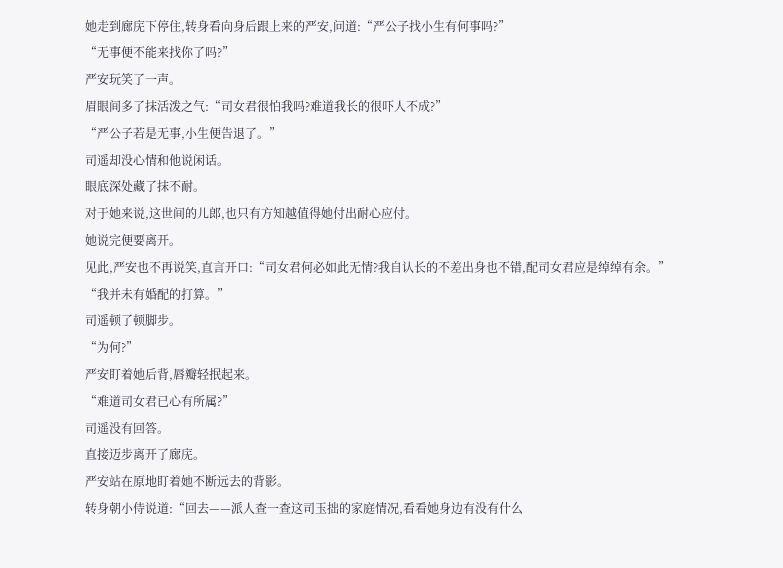她走到廊庑下停住,转身看向身后跟上来的严安,问道:“严公子找小生有何事吗?”
“无事便不能来找你了吗?”
严安玩笑了一声。
眉眼间多了抹活泼之气:“司女君很怕我吗?难道我长的很吓人不成?”
“严公子若是无事,小生便告退了。”
司遥却没心情和他说闲话。
眼底深处藏了抹不耐。
对于她来说,这世间的儿郎,也只有方知越值得她付出耐心应付。
她说完便要离开。
见此,严安也不再说笑,直言开口:“司女君何必如此无情?我自认长的不差出身也不错,配司女君应是绰绰有余。”
“我并未有婚配的打算。”
司遥顿了顿脚步。
“为何?”
严安盯着她后背,唇瓣轻抿起来。
“难道司女君已心有所属?”
司遥没有回答。
直接迈步离开了廊庑。
严安站在原地盯着她不断远去的背影。
转身朝小侍说道:“回去——派人查一查这司玉拙的家庭情况,看看她身边有没有什么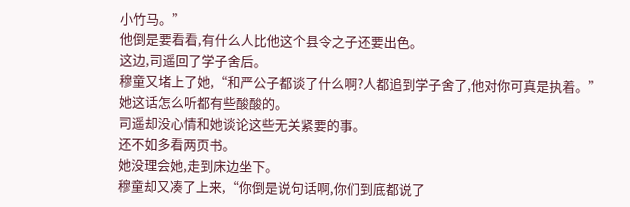小竹马。”
他倒是要看看,有什么人比他这个县令之子还要出色。
这边,司遥回了学子舍后。
穆童又堵上了她,“和严公子都谈了什么啊?人都追到学子舍了,他对你可真是执着。”
她这话怎么听都有些酸酸的。
司遥却没心情和她谈论这些无关紧要的事。
还不如多看两页书。
她没理会她,走到床边坐下。
穆童却又凑了上来,“你倒是说句话啊,你们到底都说了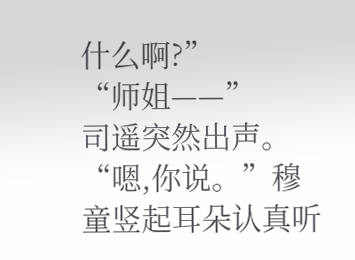什么啊?”
“师姐——”
司遥突然出声。
“嗯,你说。”穆童竖起耳朵认真听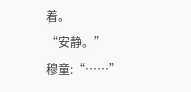着。
“安静。”
穆童:“……”